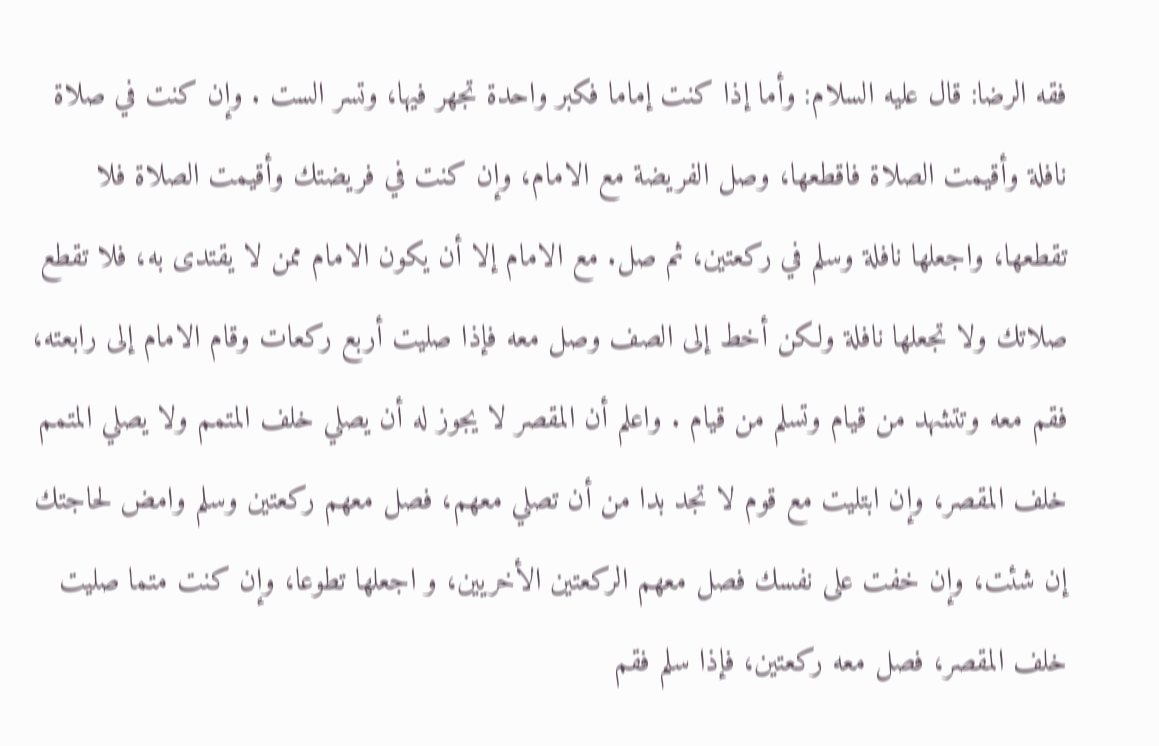فقه الرضا: قال عليه السلام: وأما إذا كنت إماما فكبر واحدة تجهر فيها، وتسر الست . وإن كنت في صلاة نافلة وأقيمت الصلاة فاقطعها، وصل الفريضة مع الامام، وإن كنت في فريضتك وأقيمت الصلاة فلا تقطعها، واجعلها نافلة وسلم في ركعتين، ثم صل. مع الامام إلا أن يكون الامام ممن لا يقتدى به، فلا تقطع صلاتك ولا تجعلها نافلة ولكن أخط إلى الصف وصل معه فإذا صليت أربع ركعات وقام الامام إلى رابعته، فقم معه وتتشهد من قيام وتسلم من قيام . واعلم أن المقصر لا يجوز له أن يصلي خلف المتمم ولا يصلي المتمم خلف المقصر، وإن ابتليت مع قوم لا تجد بدا من أن تصلي معهم، فصل معهم ركعتين وسلم وامض لحاجتك إن شئت، وإن خفت على نفسك فصل معهم الركعتين الأخريين، و اجعلها تطوعا، وإن كنت متما صليت خلف المقصر، فصل معه ركعتين، فإذا سلم فقم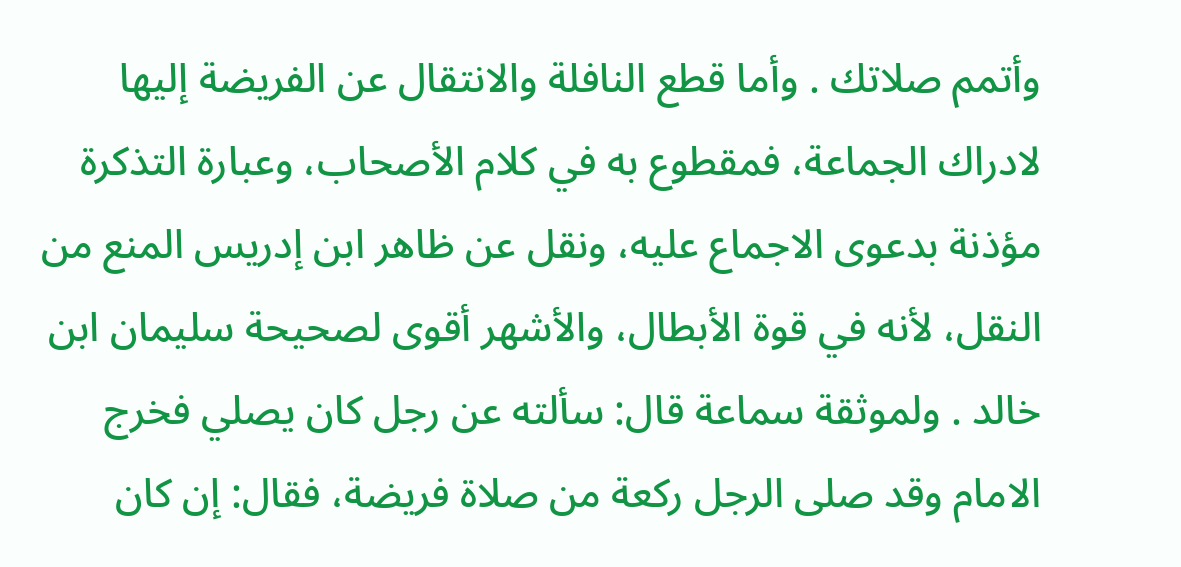وأتمم صلاتك . وأما قطع النافلة والانتقال عن الفريضة إليها لادراك الجماعة، فمقطوع به في كلام الأصحاب، وعبارة التذكرة مؤذنة بدعوى الاجماع عليه، ونقل عن ظاهر ابن إدريس المنع من النقل، لأنه في قوة الأبطال، والأشهر أقوى لصحيحة سليمان ابن خالد . ولموثقة سماعة قال: سألته عن رجل كان يصلي فخرج الامام وقد صلى الرجل ركعة من صلاة فريضة، فقال: إن كان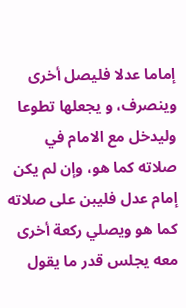إماما عدلا فليصل أخرى وينصرف، و يجعلها تطوعا وليدخل مع الامام في صلاته كما هو، وإن لم يكن إمام عدل فليبن على صلاته كما هو ويصلي ركعة أخرى معه يجلس قدر ما يقول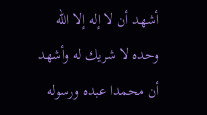أشهد أن لا إله إلا الله وحده لا شريك له وأشهد أن محمدا عبده ورسوله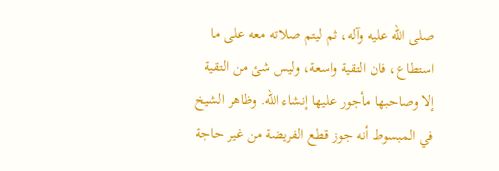صلى الله عليه وآله، ثم ليتم صلاته معه على ما استطاع، فان التقية واسعة، وليس شئ من التقية إلا وصاحبها مأجور عليها إنشاء الله. وظاهر الشيخ في المبسوط أنه جوز قطع الفريضة من غير حاجة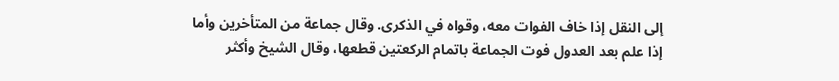إلى النقل إذا خاف الفوات معه، وقواه في الذكرى. وقال جماعة من المتأخرين وأما إذا علم بعد العدول فوت الجماعة باتمام الركعتين قطعها، وقال الشيخ وأكثر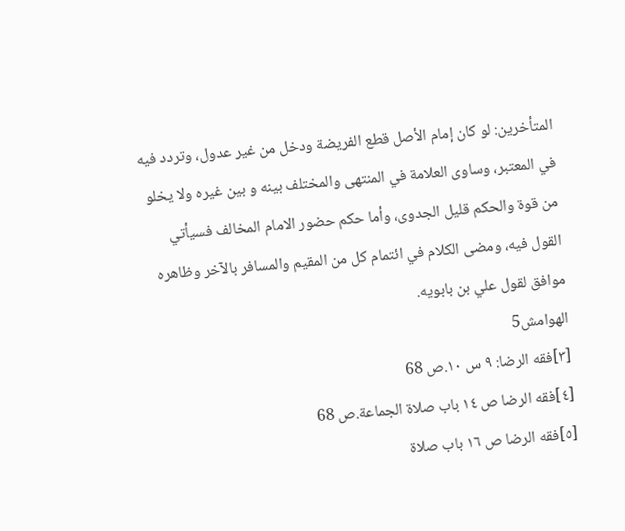المتأخرين: لو كان إمام الأصل قطع الفريضة ودخل من غير عدول، وتردد فيه في المعتبر، وساوى العلامة في المنتهى والمختلف بينه و بين غيره ولا يخلو من قوة والحكم قليل الجدوى، وأما حكم حضور الامام المخالف فسيأتي القول فيه، ومضى الكلام في ائتمام كل من المقيم والمسافر بالآخر وظاهره موافق لقول علي بن بابويه.
الهوامش5
[٣]فقه الرضا: ٩ س ١٠.ص 68
[٤]فقه الرضا ص ١٤ باب صلاة الجماعة.ص 68
[٥]فقه الرضا ص ١٦ باب صلاة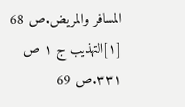المسافر والمريض.ص 68
[١]التهذيب ج ١ ص ٣٣١.ص 69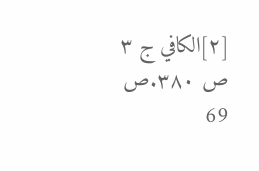[٢]الكافي ج ٣ ص ٣٨٠.ص 69